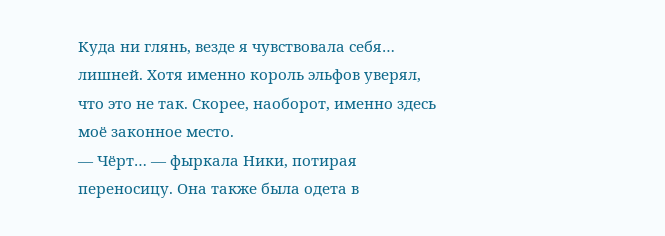Куда ни глянь, везде я чувствовала себя… лишней. Хотя именно король эльфов уверял, что это не так. Скорее, наоборот, именно здесь моё законное место.
— Чёрт… — фыркала Ники, потирая переносицу. Она также была одета в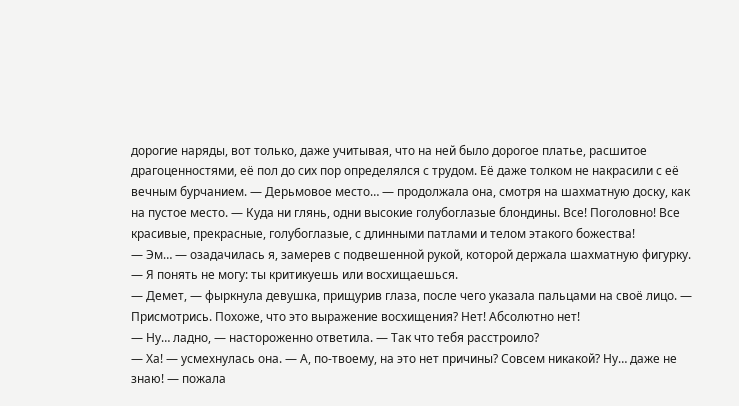дорогие наряды, вот только, даже учитывая, что на ней было дорогое платье, расшитое драгоценностями, её пол до сих пор определялся с трудом. Её даже толком не накрасили с её вечным бурчанием. — Дерьмовое место… — продолжала она, смотря на шахматную доску, как на пустое место. — Куда ни глянь, одни высокие голубоглазые блондины. Все! Поголовно! Все красивые, прекрасные, голубоглазые, с длинными патлами и телом этакого божества!
— Эм… — озадачилась я, замерев с подвешенной рукой, которой держала шахматную фигурку. — Я понять не могу: ты критикуешь или восхищаешься.
— Демет, — фыркнула девушка, прищурив глаза, после чего указала пальцами на своё лицо. — Присмотрись. Похоже, что это выражение восхищения? Нет! Абсолютно нет!
— Ну… ладно, — настороженно ответила. — Так что тебя расстроило?
— Ха! — усмехнулась она. — А, по-твоему, на это нет причины? Совсем никакой? Ну… даже не знаю! — пожала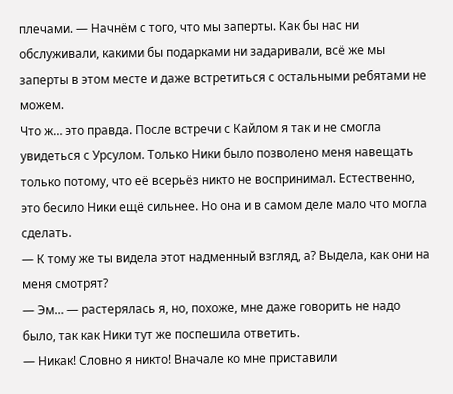плечами. — Начнём с того, что мы заперты. Как бы нас ни обслуживали, какими бы подарками ни задаривали, всё же мы заперты в этом месте и даже встретиться с остальными ребятами не можем.
Что ж… это правда. После встречи с Кайлом я так и не смогла увидеться с Урсулом. Только Ники было позволено меня навещать только потому, что её всерьёз никто не воспринимал. Естественно, это бесило Ники ещё сильнее. Но она и в самом деле мало что могла сделать.
— К тому же ты видела этот надменный взгляд, а? Выдела, как они на меня смотрят?
— Эм… — растерялась я, но, похоже, мне даже говорить не надо было, так как Ники тут же поспешила ответить.
— Никак! Словно я никто! Вначале ко мне приставили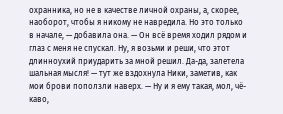охранника, но не в качестве личной охраны, а, скорее, наоборот, чтобы я никому не навредила. Но это только в начале, — добавила она. — Он всё время ходил рядом и глаз с меня не спускал. Ну, я возьми и реши, что этот длинноухий приударить за мной решил. Да-да, залетела шальная мысля! — тут же вздохнула Ники, заметив, как мои брови поползли наверх. — Ну и я ему такая, мол, чё-каво,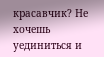красавчик? Не хочешь уединиться и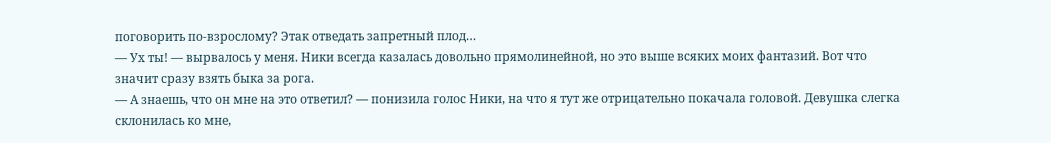поговорить по-взрослому? Этак отведать запретный плод…
— Ух ты! — вырвалось у меня. Ники всегда казалась довольно прямолинейной, но это выше всяких моих фантазий. Вот что значит сразу взять быка за рога.
— А знаешь, что он мне на это ответил? — понизила голос Ники, на что я тут же отрицательно покачала головой. Девушка слегка склонилась ко мне,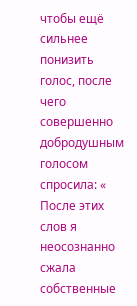чтобы ещё сильнее понизить голос, после чего совершенно добродушным голосом спросила: «
После этих слов я неосознанно сжала собственные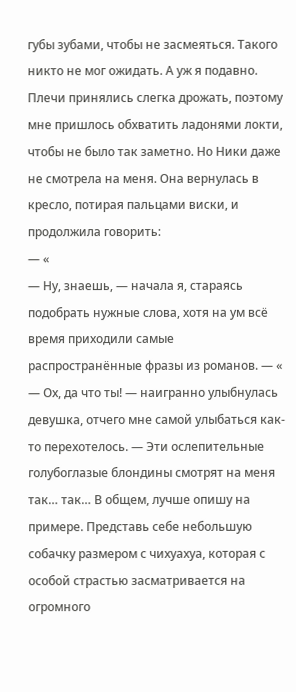губы зубами, чтобы не засмеяться. Такого никто не мог ожидать. А уж я подавно. Плечи принялись слегка дрожать, поэтому мне пришлось обхватить ладонями локти, чтобы не было так заметно. Но Ники даже не смотрела на меня. Она вернулась в кресло, потирая пальцами виски, и продолжила говорить:
— «
— Ну, знаешь, — начала я, стараясь подобрать нужные слова, хотя на ум всё время приходили самые распространённые фразы из романов. — «
— Ох, да что ты! — наигранно улыбнулась девушка, отчего мне самой улыбаться как-то перехотелось. — Эти ослепительные голубоглазые блондины смотрят на меня так… так… В общем, лучше опишу на примере. Представь себе небольшую собачку размером с чихуахуа, которая с особой страстью засматривается на огромного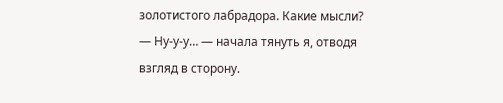золотистого лабрадора. Какие мысли?
— Ну-у-у… — начала тянуть я, отводя взгляд в сторону.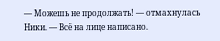— Можешь не продолжать! — отмахнулась Ники. — Всё на лице написано.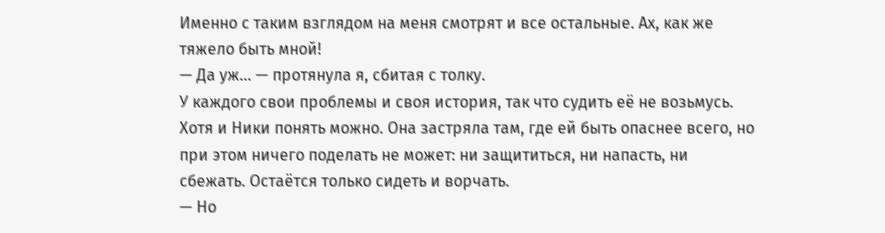Именно с таким взглядом на меня смотрят и все остальные. Ах, как же тяжело быть мной!
— Да уж… — протянула я, сбитая с толку.
У каждого свои проблемы и своя история, так что судить её не возьмусь. Хотя и Ники понять можно. Она застряла там, где ей быть опаснее всего, но при этом ничего поделать не может: ни защититься, ни напасть, ни сбежать. Остаётся только сидеть и ворчать.
— Но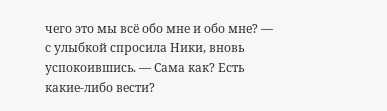чего это мы всё обо мне и обо мне? — с улыбкой спросила Ники, вновь успокоившись. — Сама как? Есть какие-либо вести?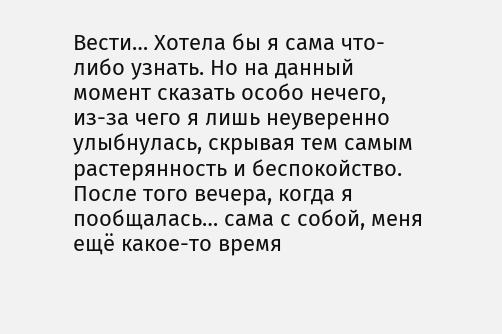Вести… Хотела бы я сама что-либо узнать. Но на данный момент сказать особо нечего, из-за чего я лишь неуверенно улыбнулась, скрывая тем самым растерянность и беспокойство.
После того вечера, когда я пообщалась… сама с собой, меня ещё какое-то время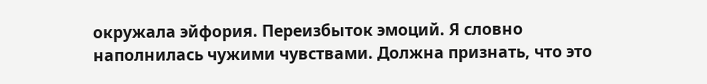окружала эйфория. Переизбыток эмоций. Я словно наполнилась чужими чувствами. Должна признать, что это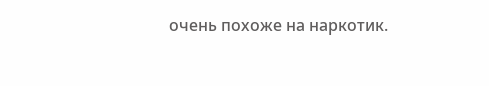очень похоже на наркотик.